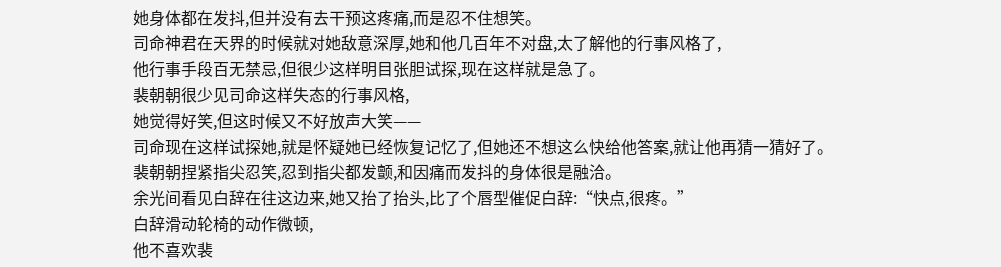她身体都在发抖,但并没有去干预这疼痛,而是忍不住想笑。
司命神君在天界的时候就对她敌意深厚,她和他几百年不对盘,太了解他的行事风格了,
他行事手段百无禁忌,但很少这样明目张胆试探,现在这样就是急了。
裴朝朝很少见司命这样失态的行事风格,
她觉得好笑,但这时候又不好放声大笑——
司命现在这样试探她,就是怀疑她已经恢复记忆了,但她还不想这么快给他答案,就让他再猜一猜好了。
裴朝朝捏紧指尖忍笑,忍到指尖都发颤,和因痛而发抖的身体很是融洽。
余光间看见白辞在往这边来,她又抬了抬头,比了个唇型催促白辞:“快点,很疼。”
白辞滑动轮椅的动作微顿,
他不喜欢裴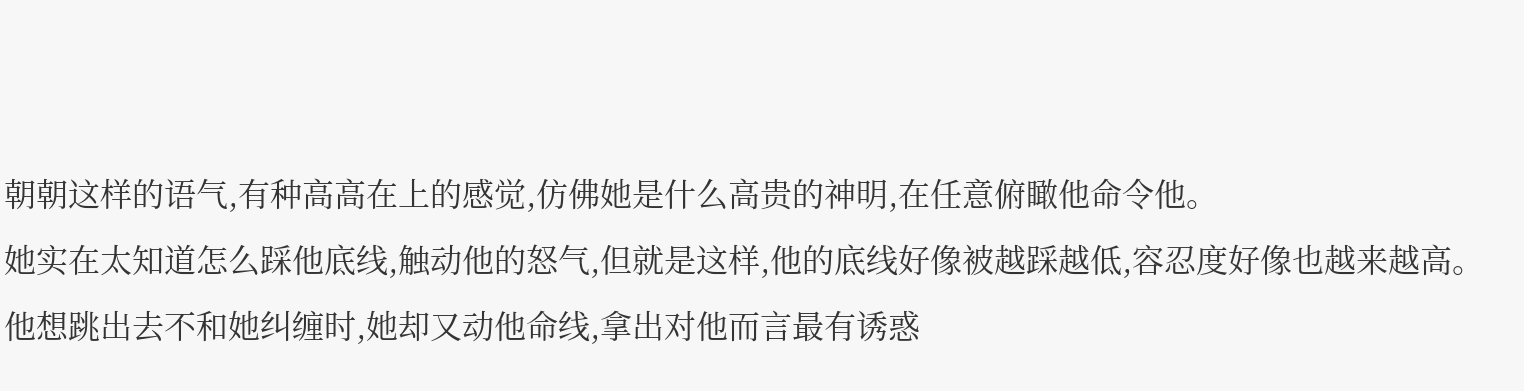朝朝这样的语气,有种高高在上的感觉,仿佛她是什么高贵的神明,在任意俯瞰他命令他。
她实在太知道怎么踩他底线,触动他的怒气,但就是这样,他的底线好像被越踩越低,容忍度好像也越来越高。
他想跳出去不和她纠缠时,她却又动他命线,拿出对他而言最有诱惑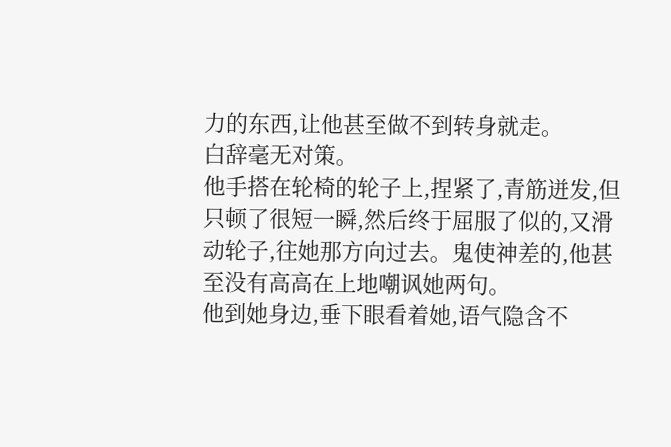力的东西,让他甚至做不到转身就走。
白辞毫无对策。
他手搭在轮椅的轮子上,捏紧了,青筋迸发,但只顿了很短一瞬,然后终于屈服了似的,又滑动轮子,往她那方向过去。鬼使神差的,他甚至没有高高在上地嘲讽她两句。
他到她身边,垂下眼看着她,语气隐含不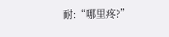耐:“哪里疼?”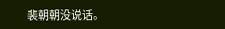裴朝朝没说话。